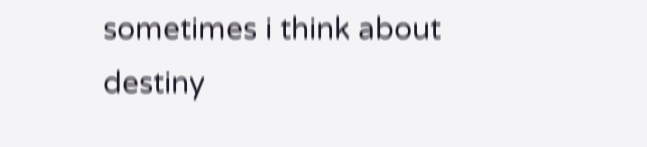sometimes i think about destiny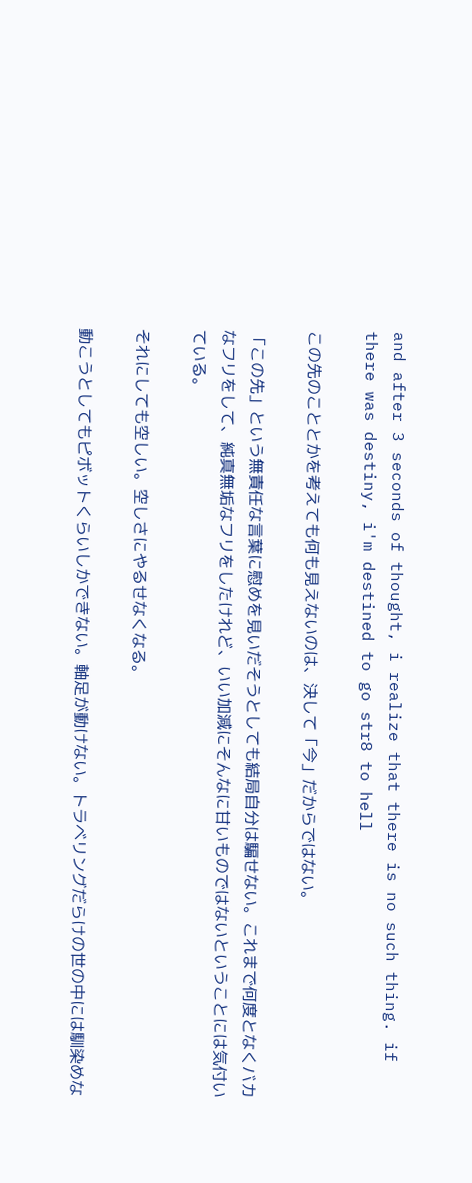and after 3 seconds of thought, i realize that there is no such thing. if there was destiny, i'm destined to go str8 to hell

この先のこととかを考えても何も見えないのは、決して「今」だからではない。

「この先」という無責任な言葉に慰めを見いだそうとしても結局自分は騙せない。これまで何度となくバカなフリをして、純真無垢なフリをしたけれど、いい加減にそんなに甘いものではないということには気付いている。

それにしても空しい。空しさにやるせなくなる。

動こうとしてもピボットくらいしかできない。軸足が動けない。トラベリングだらけの世の中には馴染めな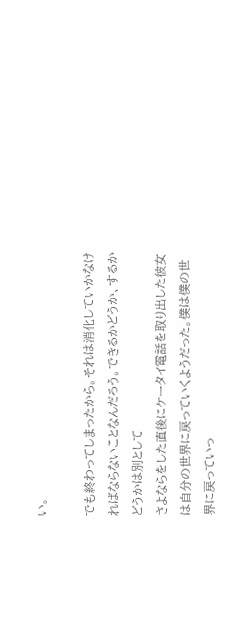い。

でも終わってしまったから。それは消化していかなければならないことなんだろう。できるかどうか、するかどうかは別として
さよならをした直後にケータイ電話を取り出した彼女は自分の世界に戻っていくようだった。僕は僕の世界に戻っていっ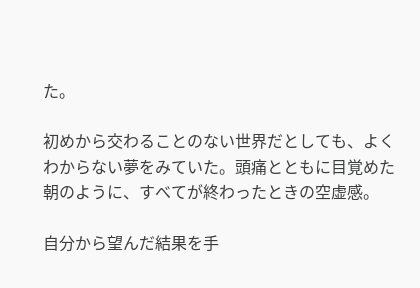た。

初めから交わることのない世界だとしても、よくわからない夢をみていた。頭痛とともに目覚めた朝のように、すべてが終わったときの空虚感。

自分から望んだ結果を手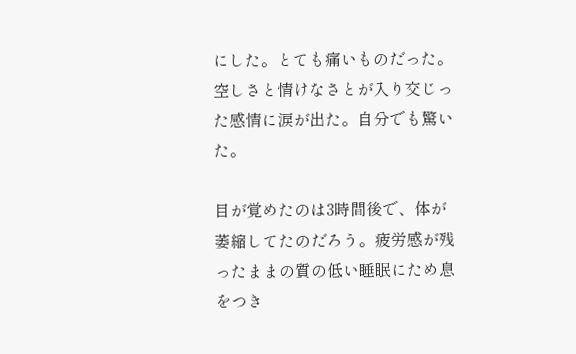にした。とても痛いものだった。空しさと情けなさとが入り交じった感情に涙が出た。自分でも驚いた。

目が覚めたのは3時間後で、体が萎縮してたのだろう。疲労感が残ったままの質の低い睡眠にため息をつき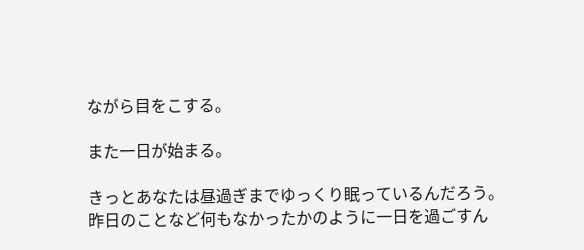ながら目をこする。

また一日が始まる。

きっとあなたは昼過ぎまでゆっくり眠っているんだろう。昨日のことなど何もなかったかのように一日を過ごすん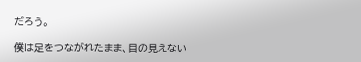だろう。

僕は足をつながれたまま、目の見えない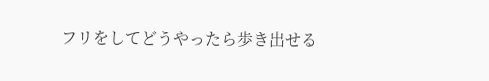フリをしてどうやったら歩き出せる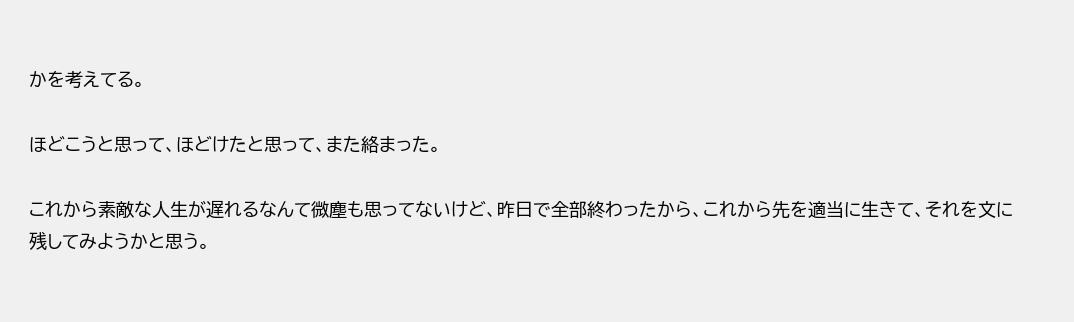かを考えてる。

ほどこうと思って、ほどけたと思って、また絡まった。

これから素敵な人生が遅れるなんて微塵も思ってないけど、昨日で全部終わったから、これから先を適当に生きて、それを文に残してみようかと思う。